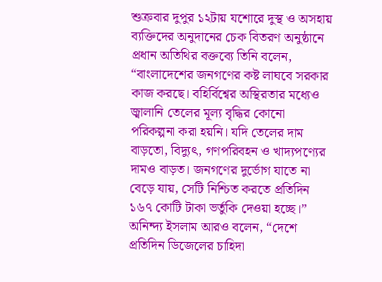শুক্রবার দুপুর ১২টায় যশোরে দুস্থ ও অসহায় ব্যক্তিদের অনুদানের চেক বিতরণ অনুষ্ঠানে প্রধান অতিথির বক্তব্যে তিনি বলেন, “বাংলাদেশের জনগণের কষ্ট লাঘবে সরকার কাজ করছে। বহির্বিশ্বের অস্থিরতার মধ্যেও জ্বালানি তেলের মূল্য বৃদ্ধির কোনো পরিকল্পনা করা হয়নি। যদি তেলের দাম বাড়তো, বিদ্যুৎ, গণপরিবহন ও খাদ্যপণ্যের দামও বাড়ত। জনগণের দুর্ভোগ যাতে না বেড়ে যায়, সেটি নিশ্চিত করতে প্রতিদিন ১৬৭ কোটি টাকা ভর্তুকি দেওয়া হচ্ছে।”
অনিন্দ্য ইসলাম আরও বলেন, “দেশে প্রতিদিন ডিজেলের চাহিদা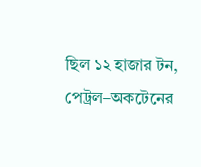ছিল ১২ হাজার টন, পেট্রল–অকটেনের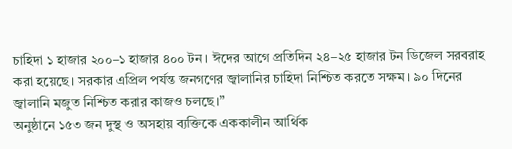চাহিদা ১ হাজার ২০০–১ হাজার ৪০০ টন। ঈদের আগে প্রতিদিন ২৪–২৫ হাজার টন ডিজেল সরবরাহ করা হয়েছে। সরকার এপ্রিল পর্যন্ত জনগণের জ্বালানির চাহিদা নিশ্চিত করতে সক্ষম। ৯০ দিনের জ্বালানি মজুত নিশ্চিত করার কাজও চলছে।”
অনুষ্ঠানে ১৫৩ জন দুস্থ ও অসহায় ব্যক্তিকে এককালীন আর্থিক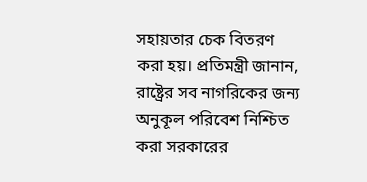সহায়তার চেক বিতরণ করা হয়। প্রতিমন্ত্রী জানান, রাষ্ট্রের সব নাগরিকের জন্য অনুকূল পরিবেশ নিশ্চিত করা সরকারের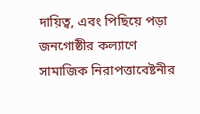দায়িত্ব, এবং পিছিয়ে পড়া জনগোষ্ঠীর কল্যাণে সামাজিক নিরাপত্তাবেষ্টনীর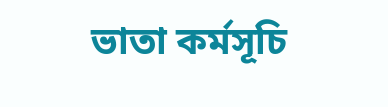ভাতা কর্মসূচি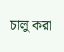চালু করা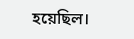হয়েছিল।